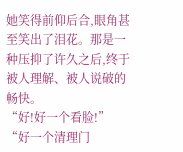她笑得前仰后合,眼角甚至笑出了泪花。那是一种压抑了许久之后,终于被人理解、被人说破的畅快。
“好!好一个看脸!”
“好一个清理门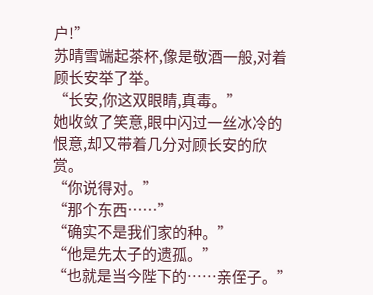户!”
苏晴雪端起茶杯,像是敬酒一般,对着顾长安举了举。
“长安,你这双眼睛,真毒。”
她收敛了笑意,眼中闪过一丝冰冷的恨意,却又带着几分对顾长安的欣赏。
“你说得对。”
“那个东西……”
“确实不是我们家的种。”
“他是先太子的遗孤。”
“也就是当今陛下的……亲侄子。”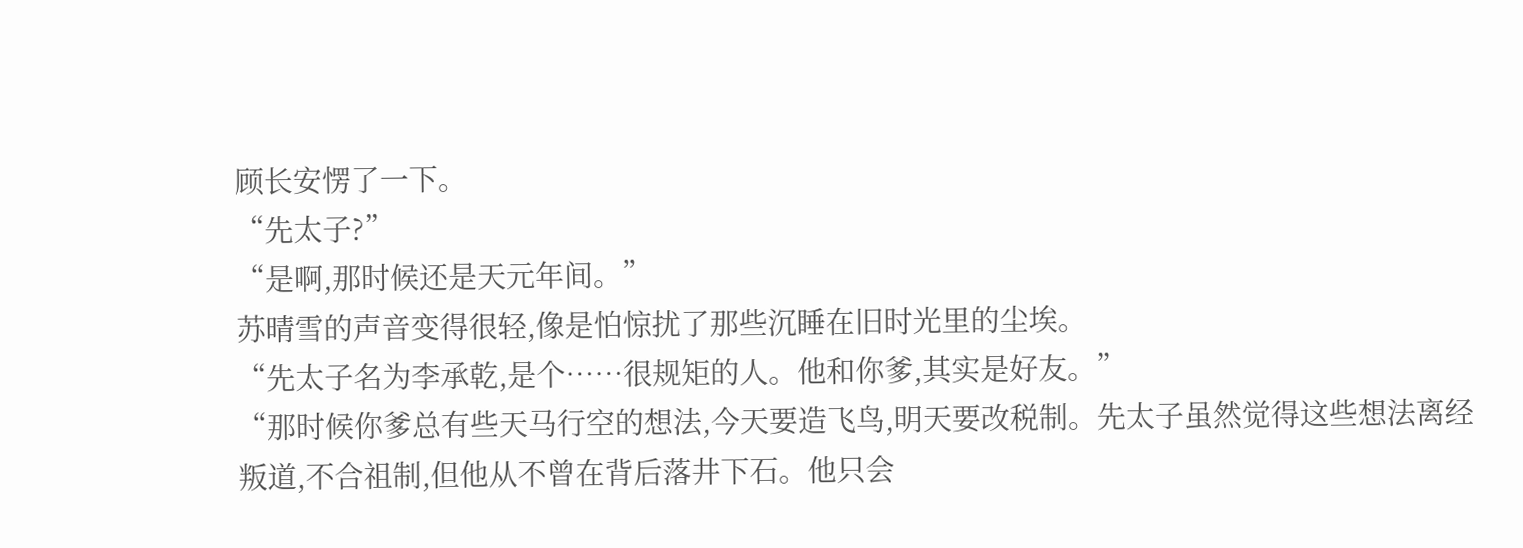顾长安愣了一下。
“先太子?”
“是啊,那时候还是天元年间。”
苏晴雪的声音变得很轻,像是怕惊扰了那些沉睡在旧时光里的尘埃。
“先太子名为李承乾,是个……很规矩的人。他和你爹,其实是好友。”
“那时候你爹总有些天马行空的想法,今天要造飞鸟,明天要改税制。先太子虽然觉得这些想法离经叛道,不合祖制,但他从不曾在背后落井下石。他只会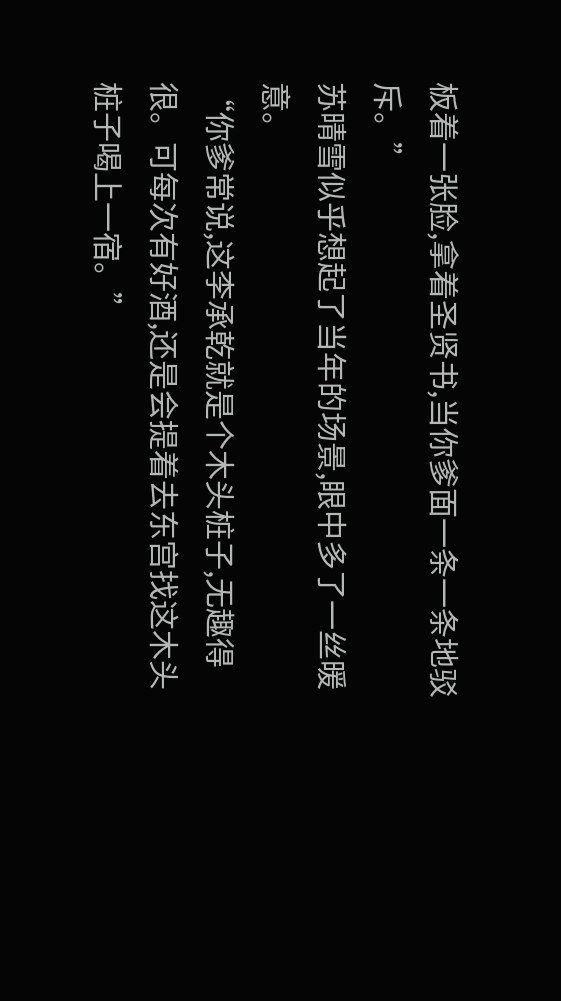板着一张脸,拿着圣贤书,当你爹面一条一条地驳斥。”
苏晴雪似乎想起了当年的场景,眼中多了一丝暖意。
“你爹常说,这李承乾就是个木头桩子,无趣得很。可每次有好酒,还是会提着去东宫找这木头桩子喝上一宿。”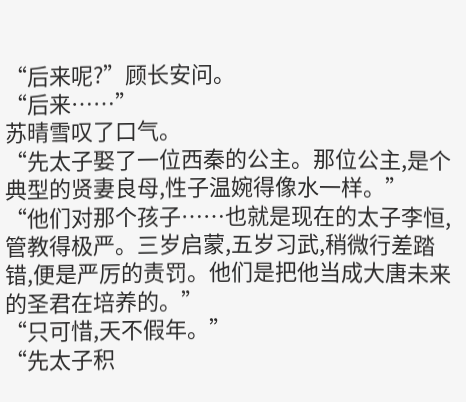“后来呢?”顾长安问。
“后来……”
苏晴雪叹了口气。
“先太子娶了一位西秦的公主。那位公主,是个典型的贤妻良母,性子温婉得像水一样。”
“他们对那个孩子……也就是现在的太子李恒,管教得极严。三岁启蒙,五岁习武,稍微行差踏错,便是严厉的责罚。他们是把他当成大唐未来的圣君在培养的。”
“只可惜,天不假年。”
“先太子积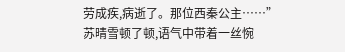劳成疾,病逝了。那位西秦公主……”
苏晴雪顿了顿,语气中带着一丝惋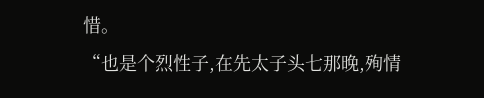惜。
“也是个烈性子,在先太子头七那晚,殉情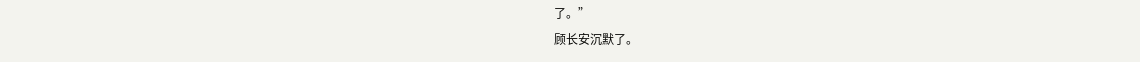了。”
顾长安沉默了。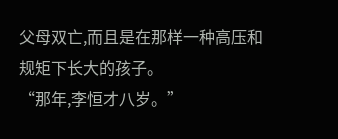父母双亡,而且是在那样一种高压和规矩下长大的孩子。
“那年,李恒才八岁。”